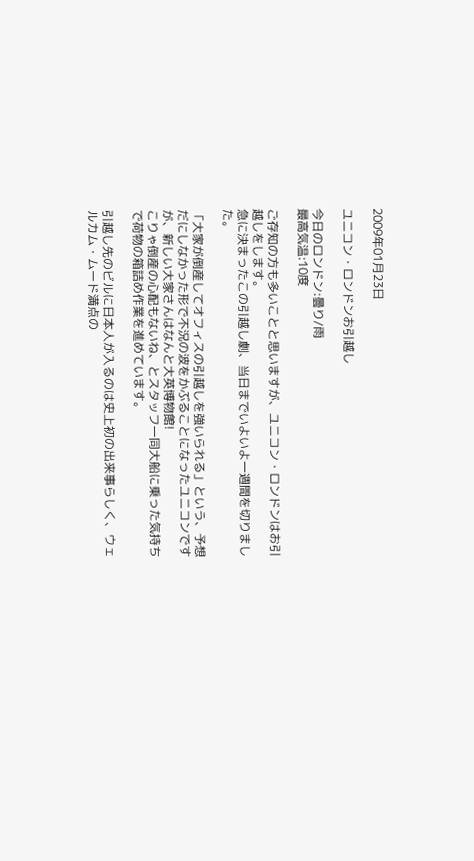2009年01月23日

ユニコン・ロンドンお引越し

今日のロンドン:曇り/雨
最高気温:10度

ご存知の方も多いことと思いますが、ユニコン・ロンドンはお引越しをします。
急に決まったこの引越し劇、当日までいよいよ一週間を切りました。

「大家が倒産してオフィスの引越しを強いられる」という、予想だにしなかった形で不況の波をかぶることになったユニコンですが、新しい大家さんはなんと大英博物館!
こりゃ倒産の心配もないね、とスタッフ一同大船に乗った気持ちで荷物の箱詰め作業を進めています。

引越し先のビルに日本人が入るのは史上初の出来事らしく、ウェルカム・ムード満点の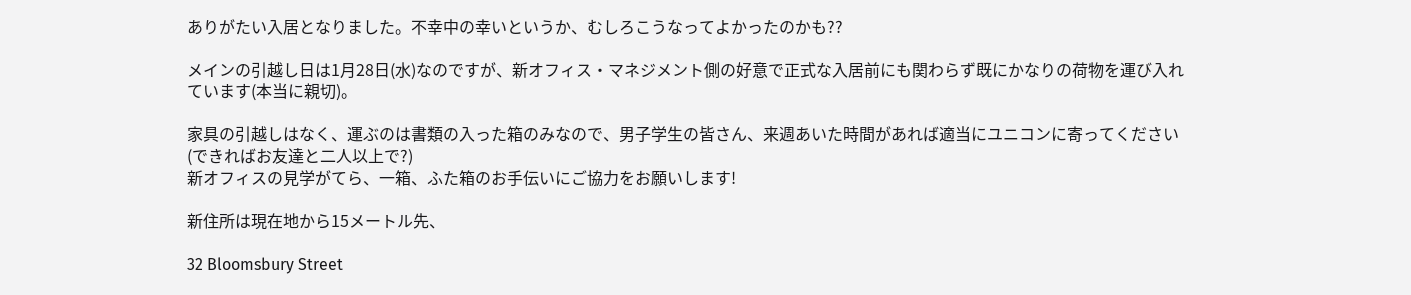ありがたい入居となりました。不幸中の幸いというか、むしろこうなってよかったのかも??

メインの引越し日は1月28日(水)なのですが、新オフィス・マネジメント側の好意で正式な入居前にも関わらず既にかなりの荷物を運び入れています(本当に親切)。

家具の引越しはなく、運ぶのは書類の入った箱のみなので、男子学生の皆さん、来週あいた時間があれば適当にユニコンに寄ってください(できればお友達と二人以上で?)
新オフィスの見学がてら、一箱、ふた箱のお手伝いにご協力をお願いします!

新住所は現在地から15メートル先、

32 Bloomsbury Street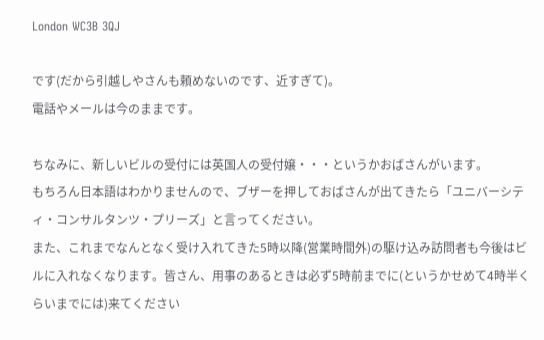London WC3B 3QJ

です(だから引越しやさんも頼めないのです、近すぎて)。
電話やメールは今のままです。

ちなみに、新しいビルの受付には英国人の受付嬢・・・というかおばさんがいます。
もちろん日本語はわかりませんので、ブザーを押しておばさんが出てきたら「ユニバーシティ・コンサルタンツ・プリーズ」と言ってください。
また、これまでなんとなく受け入れてきた5時以降(営業時間外)の駆け込み訪問者も今後はビルに入れなくなります。皆さん、用事のあるときは必ず5時前までに(というかせめて4時半くらいまでには)来てください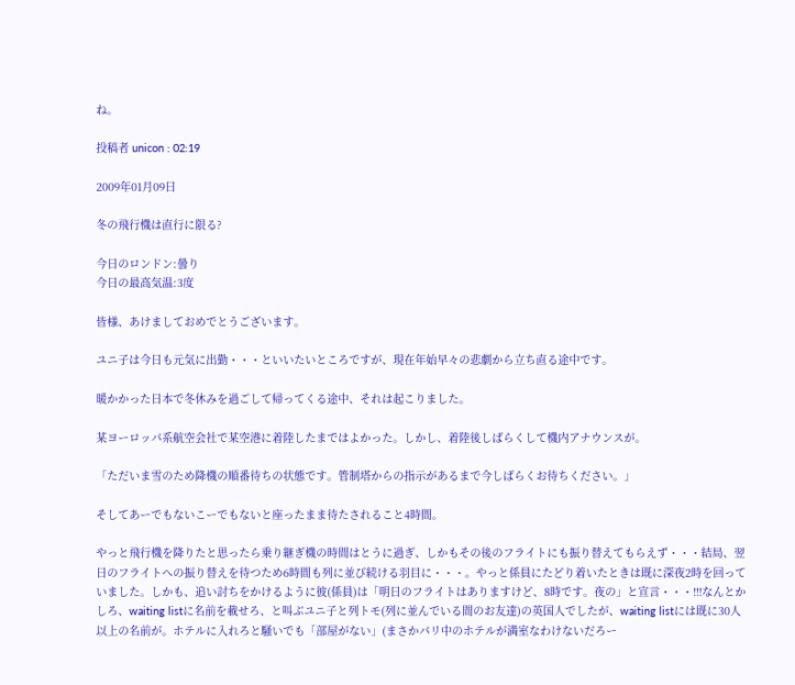ね。

投稿者 unicon : 02:19

2009年01月09日

冬の飛行機は直行に限る?

今日のロンドン:曇り
今日の最高気温:3度

皆様、あけましておめでとうございます。

ユニ子は今日も元気に出勤・・・といいたいところですが、現在年始早々の悲劇から立ち直る途中です。

暖かかった日本で冬休みを過ごして帰ってくる途中、それは起こりました。

某ヨーロッパ系航空会社で某空港に着陸したまではよかった。しかし、着陸後しばらくして機内アナウンスが。

「ただいま雪のため降機の順番待ちの状態です。管制塔からの指示があるまで今しばらくお待ちください。」

そしてあーでもないこーでもないと座ったまま待たされること4時間。

やっと飛行機を降りたと思ったら乗り継ぎ機の時間はとうに過ぎ、しかもその後のフライトにも振り替えてもらえず・・・結局、翌日のフライトへの振り替えを待つため6時間も列に並び続ける羽目に・・・。やっと係員にたどり着いたときは既に深夜2時を回っていました。しかも、追い討ちをかけるように彼(係員)は「明日のフライトはありますけど、8時です。夜の」と宣言・・・!!!なんとかしろ、waiting listに名前を載せろ、と叫ぶユニ子と列トモ(列に並んでいる間のお友達)の英国人でしたが、waiting listには既に30人以上の名前が。ホテルに入れろと騒いでも「部屋がない」(まさかパリ中のホテルが満室なわけないだろー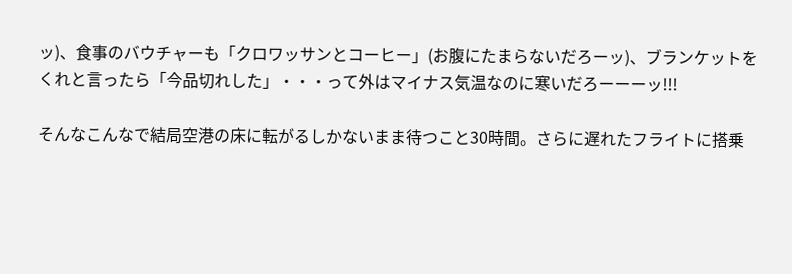ッ)、食事のバウチャーも「クロワッサンとコーヒー」(お腹にたまらないだろーッ)、ブランケットをくれと言ったら「今品切れした」・・・って外はマイナス気温なのに寒いだろーーーッ!!!

そんなこんなで結局空港の床に転がるしかないまま待つこと30時間。さらに遅れたフライトに搭乗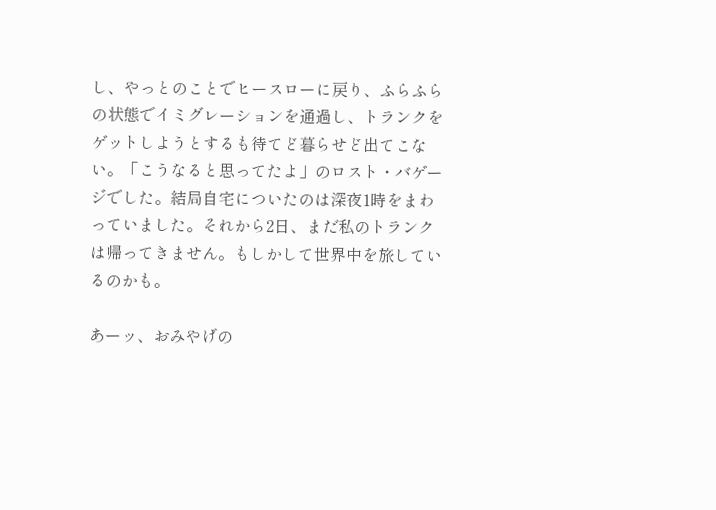し、やっとのことでヒースローに戻り、ふらふらの状態でイミグレーションを通過し、トランクをゲットしようとするも待てど暮らせど出てこない。「こうなると思ってたよ」のロスト・バゲージでした。結局自宅についたのは深夜1時をまわっていました。それから2日、まだ私のトランクは帰ってきません。もしかして世界中を旅しているのかも。

あーッ、おみやげの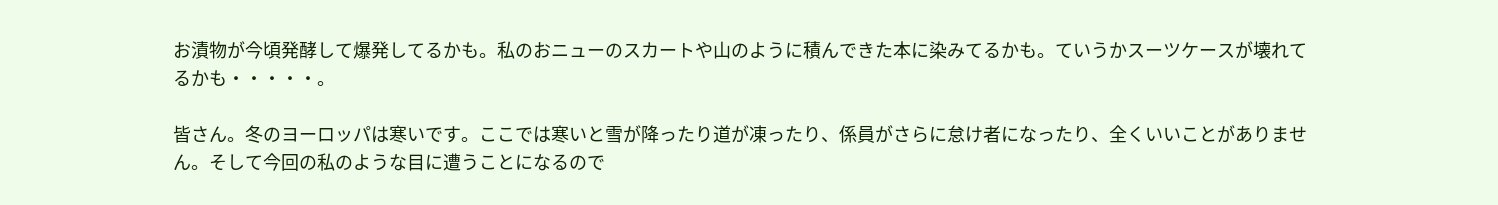お漬物が今頃発酵して爆発してるかも。私のおニューのスカートや山のように積んできた本に染みてるかも。ていうかスーツケースが壊れてるかも・・・・・。

皆さん。冬のヨーロッパは寒いです。ここでは寒いと雪が降ったり道が凍ったり、係員がさらに怠け者になったり、全くいいことがありません。そして今回の私のような目に遭うことになるので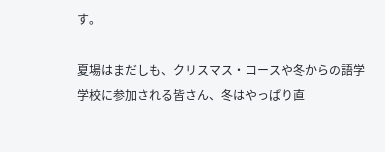す。

夏場はまだしも、クリスマス・コースや冬からの語学学校に参加される皆さん、冬はやっぱり直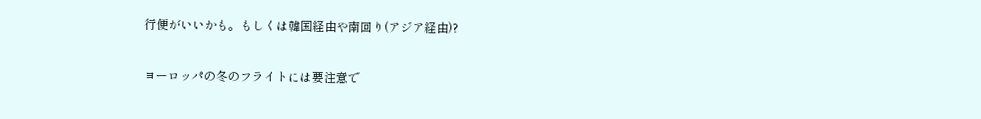行便がいいかも。もしくは韓国経由や南回り(アジア経由)?

ヨーロッパの冬のフライトには要注意で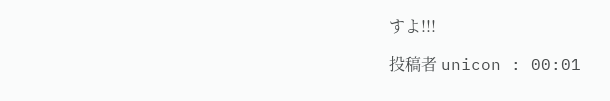すよ!!!

投稿者 unicon : 00:01